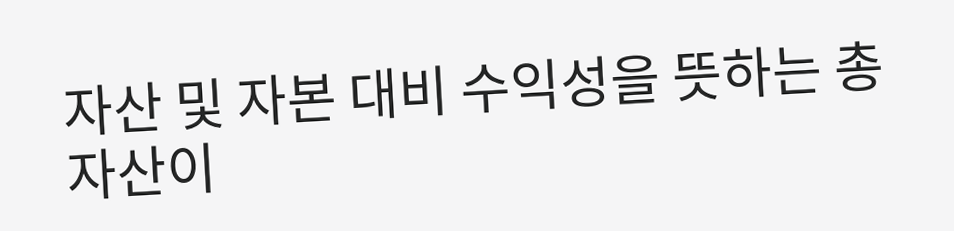자산 및 자본 대비 수익성을 뜻하는 총자산이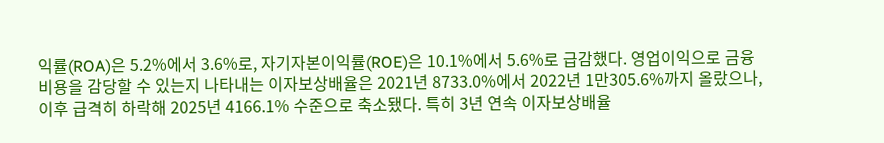익률(ROA)은 5.2%에서 3.6%로, 자기자본이익률(ROE)은 10.1%에서 5.6%로 급감했다. 영업이익으로 금융비용을 감당할 수 있는지 나타내는 이자보상배율은 2021년 8733.0%에서 2022년 1만305.6%까지 올랐으나, 이후 급격히 하락해 2025년 4166.1% 수준으로 축소됐다. 특히 3년 연속 이자보상배율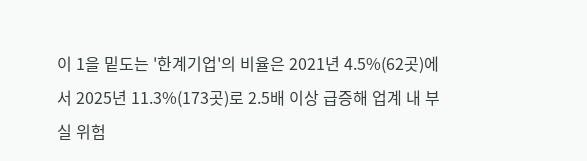이 1을 밑도는 '한계기업'의 비율은 2021년 4.5%(62곳)에서 2025년 11.3%(173곳)로 2.5배 이상 급증해 업계 내 부실 위험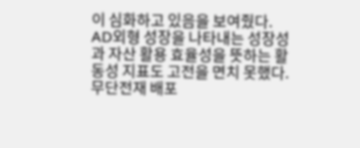이 심화하고 있음을 보여줬다. AD외형 성장을 나타내는 성장성과 자산 활용 효율성을 뜻하는 활동성 지표도 고전을 면치 못했다. 무단전재 배포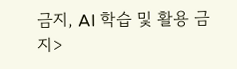금지, AI 학습 및 활용 금지>